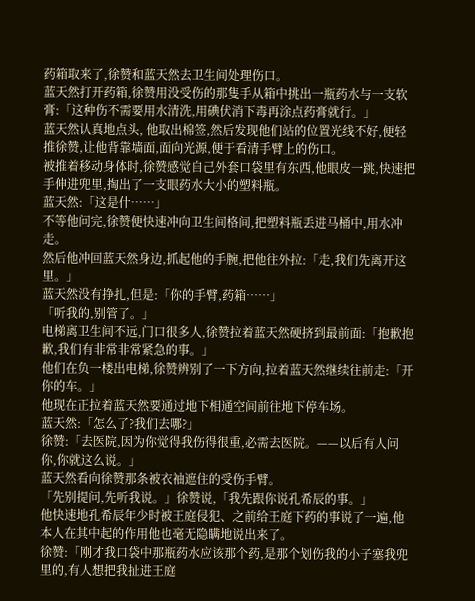药箱取来了,徐赞和蓝天然去卫生间处理伤口。
蓝天然打开药箱,徐赞用没受伤的那隻手从箱中挑出一瓶药水与一支软膏:「这种伤不需要用水清洗,用碘伏消下毒再涂点药膏就行。」
蓝天然认真地点头, 他取出棉签,然后发现他们站的位置光线不好,便轻推徐赞,让他背靠墙面,面向光源,便于看清手臂上的伤口。
被推着移动身体时,徐赞感觉自己外套口袋里有东西,他眼皮一跳,快速把手伸进兜里,掏出了一支眼药水大小的塑料瓶。
蓝天然:「这是什……」
不等他问完,徐赞便快速冲向卫生间格间,把塑料瓶丢进马桶中,用水冲走。
然后他冲回蓝天然身边,抓起他的手腕,把他往外拉:「走,我们先离开这里。」
蓝天然没有挣扎,但是:「你的手臂,药箱……」
「听我的,别管了。」
电梯离卫生间不远,门口很多人,徐赞拉着蓝天然硬挤到最前面:「抱歉抱歉,我们有非常非常紧急的事。」
他们在负一楼出电梯,徐赞辨别了一下方向,拉着蓝天然继续往前走:「开你的车。」
他现在正拉着蓝天然要通过地下相通空间前往地下停车场。
蓝天然:「怎么了?我们去哪?」
徐赞:「去医院,因为你觉得我伤得很重,必需去医院。——以后有人问你,你就这么说。」
蓝天然看向徐赞那条被衣袖遮住的受伤手臂。
「先别提问,先听我说。」徐赞说,「我先跟你说孔希辰的事。」
他快速地孔希辰年少时被王庭侵犯、之前给王庭下药的事说了一遍,他本人在其中起的作用他也毫无隐瞒地说出来了。
徐赞:「刚才我口袋中那瓶药水应该那个药,是那个划伤我的小子塞我兜里的,有人想把我扯进王庭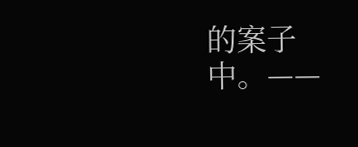的案子中。——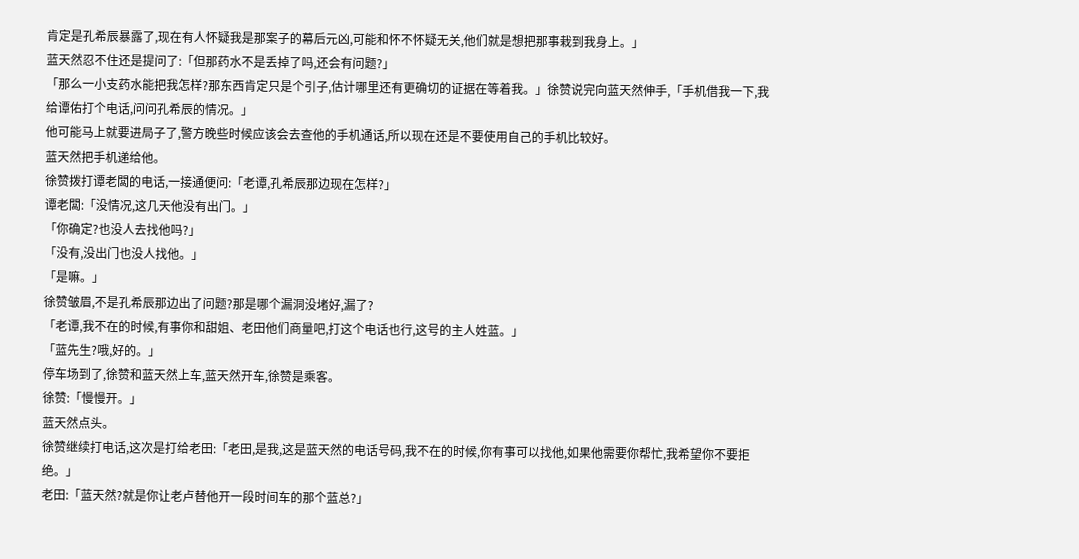肯定是孔希辰暴露了,现在有人怀疑我是那案子的幕后元凶,可能和怀不怀疑无关,他们就是想把那事栽到我身上。」
蓝天然忍不住还是提问了:「但那药水不是丢掉了吗,还会有问题?」
「那么一小支药水能把我怎样?那东西肯定只是个引子,估计哪里还有更确切的证据在等着我。」徐赞说完向蓝天然伸手,「手机借我一下,我给谭佑打个电话,问问孔希辰的情况。」
他可能马上就要进局子了,警方晚些时候应该会去查他的手机通话,所以现在还是不要使用自己的手机比较好。
蓝天然把手机递给他。
徐赞拨打谭老闆的电话,一接通便问:「老谭,孔希辰那边现在怎样?」
谭老闆:「没情况,这几天他没有出门。」
「你确定?也没人去找他吗?」
「没有,没出门也没人找他。」
「是嘛。」
徐赞皱眉,不是孔希辰那边出了问题?那是哪个漏洞没堵好,漏了?
「老谭,我不在的时候,有事你和甜姐、老田他们商量吧,打这个电话也行,这号的主人姓蓝。」
「蓝先生?哦,好的。」
停车场到了,徐赞和蓝天然上车,蓝天然开车,徐赞是乘客。
徐赞:「慢慢开。」
蓝天然点头。
徐赞继续打电话,这次是打给老田:「老田,是我,这是蓝天然的电话号码,我不在的时候,你有事可以找他,如果他需要你帮忙,我希望你不要拒绝。」
老田:「蓝天然?就是你让老卢替他开一段时间车的那个蓝总?」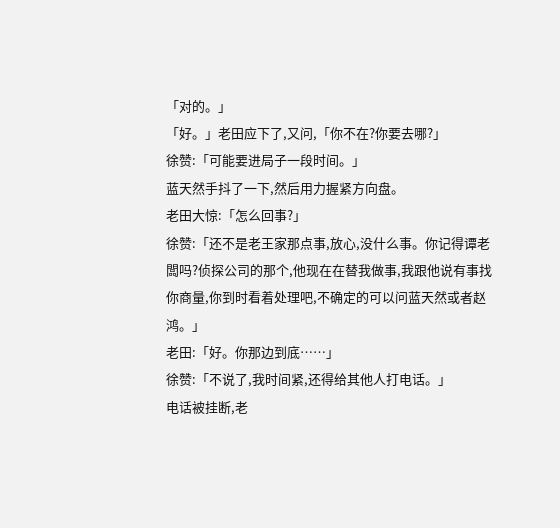「对的。」
「好。」老田应下了,又问,「你不在?你要去哪?」
徐赞:「可能要进局子一段时间。」
蓝天然手抖了一下,然后用力握紧方向盘。
老田大惊:「怎么回事?」
徐赞:「还不是老王家那点事,放心,没什么事。你记得谭老闆吗?侦探公司的那个,他现在在替我做事,我跟他说有事找你商量,你到时看着处理吧,不确定的可以问蓝天然或者赵鸿。」
老田:「好。你那边到底……」
徐赞:「不说了,我时间紧,还得给其他人打电话。」
电话被挂断,老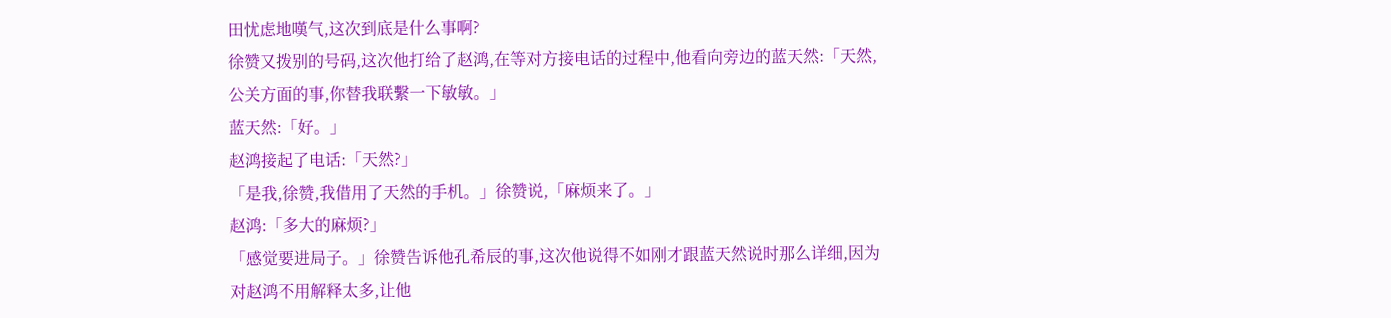田忧虑地嘆气,这次到底是什么事啊?
徐赞又拨别的号码,这次他打给了赵鸿,在等对方接电话的过程中,他看向旁边的蓝天然:「天然,公关方面的事,你替我联繫一下敏敏。」
蓝天然:「好。」
赵鸿接起了电话:「天然?」
「是我,徐赞,我借用了天然的手机。」徐赞说,「麻烦来了。」
赵鸿:「多大的麻烦?」
「感觉要进局子。」徐赞告诉他孔希辰的事,这次他说得不如刚才跟蓝天然说时那么详细,因为对赵鸿不用解释太多,让他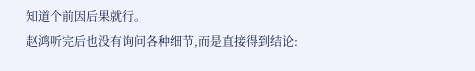知道个前因后果就行。
赵鸿听完后也没有询问各种细节,而是直接得到结论: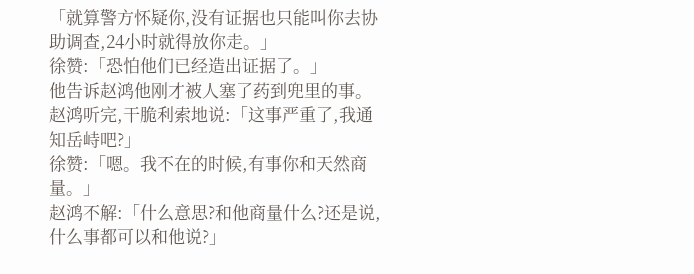「就算警方怀疑你,没有证据也只能叫你去协助调查,24小时就得放你走。」
徐赞:「恐怕他们已经造出证据了。」
他告诉赵鸿他刚才被人塞了药到兜里的事。
赵鸿听完,干脆利索地说:「这事严重了,我通知岳峙吧?」
徐赞:「嗯。我不在的时候,有事你和天然商量。」
赵鸿不解:「什么意思?和他商量什么?还是说,什么事都可以和他说?」